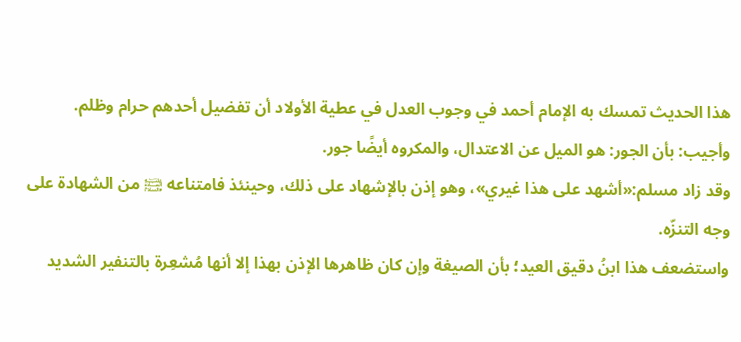هذا الحديث تمسك به الإمام أحمد في وجوب العدل في عطية الأولاد أن تفضيل أحدهم حرام وظلم.
وأجيب: بأن الجور: هو الميل عن الاعتدال، والمكروه أيضًا جور.
وقد زاد مسلم:«أشهد على هذا غيري»، وهو إذن بالإشهاد على ذلك، وحينئذ فامتناعه ﵊ من الشهادة على وجه التنزّه.
واستضعف هذا ابنُ دقيق العيد؛ بأن الصيغة وإن كان ظاهرها الإذن بهذا إلا أنها مُشعِرة بالتنفير الشديد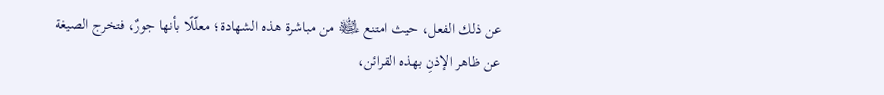عن ذلك الفعل، حيث امتنع ﵊ من مباشرة هذه الشهادة؛ معلّلًا بأنها جورٌ، فتخرج الصيغة عن ظاهر الإذنِ بهذه القرائن،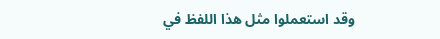وقد استعملوا مثل هذا اللفظ في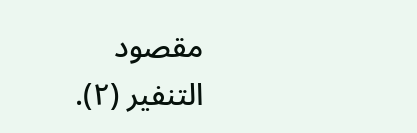مقصود التنفير (٢).